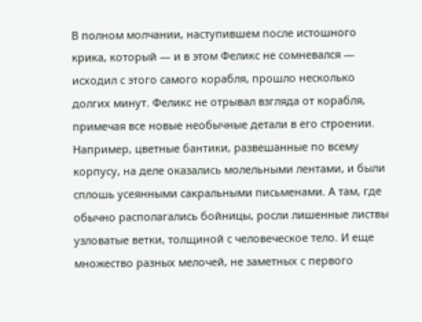В полном молчании, наступившем после истошного крика, который — и в этом Феликс не сомневался — исходил с этого самого корабля, прошло несколько долгих минут. Феликс не отрывал взгляда от корабля, примечая все новые необычные детали в его строении. Например, цветные бантики, развешанные по всему корпусу, на деле оказались молельными лентами, и были сплошь усеянными сакральными письменами. А там, где обычно располагались бойницы, росли лишенные листвы узловатые ветки, толщиной с человеческое тело. И еще множество разных мелочей, не заметных с первого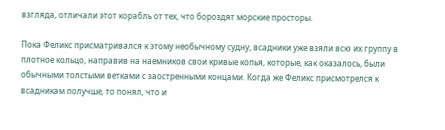взгляда, отличали этот корабль от тех, что бороздят морские просторы.

Пока Феликс присматривался к этому необычному судну, всадники уже взяли всю их группу в плотное кольцо, направив на наемников свои кривые копья, которые, как оказалось, были обычными толстыми ветками с заостренными концами. Когда же Феликс присмотрелся к всадникам получше, то понял, что и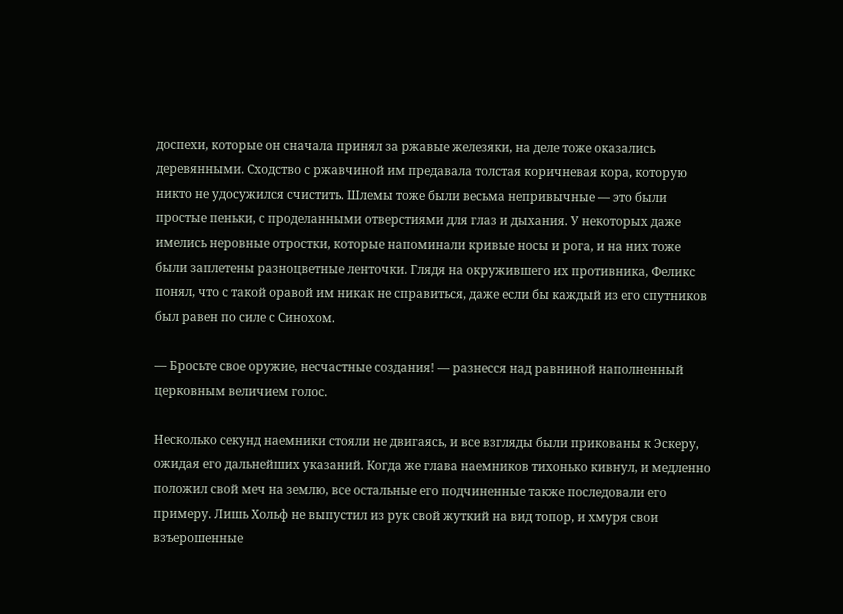доспехи, которые он сначала принял за ржавые железяки, на деле тоже оказались деревянными. Сходство с ржавчиной им предавала толстая коричневая кора, которую никто не удосужился счистить. Шлемы тоже были весьма непривычные — это были простые пеньки, с проделанными отверстиями для глаз и дыхания. У некоторых даже имелись неровные отростки, которые напоминали кривые носы и рога, и на них тоже были заплетены разноцветные ленточки. Глядя на окружившего их противника, Феликс понял, что с такой оравой им никак не справиться, даже если бы каждый из его спутников был равен по силе с Синохом.

— Бросьте свое оружие, несчастные создания! — разнесся над равниной наполненный церковным величием голос.

Несколько секунд наемники стояли не двигаясь, и все взгляды были прикованы к Эскеру, ожидая его дальнейших указаний. Когда же глава наемников тихонько кивнул, и медленно положил свой меч на землю, все остальные его подчиненные также последовали его примеру. Лишь Хольф не выпустил из рук свой жуткий на вид топор, и хмуря свои взъерошенные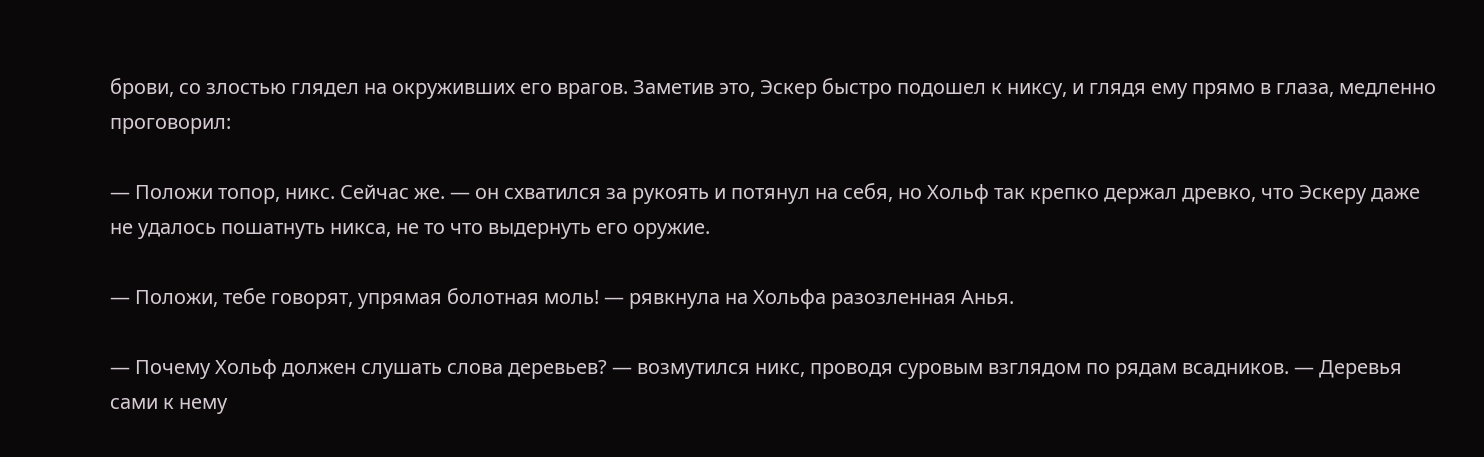брови, со злостью глядел на окруживших его врагов. Заметив это, Эскер быстро подошел к никсу, и глядя ему прямо в глаза, медленно проговорил:

— Положи топор, никс. Сейчас же. — он схватился за рукоять и потянул на себя, но Хольф так крепко держал древко, что Эскеру даже не удалось пошатнуть никса, не то что выдернуть его оружие.

— Положи, тебе говорят, упрямая болотная моль! — рявкнула на Хольфа разозленная Анья.

— Почему Хольф должен слушать слова деревьев? — возмутился никс, проводя суровым взглядом по рядам всадников. — Деревья сами к нему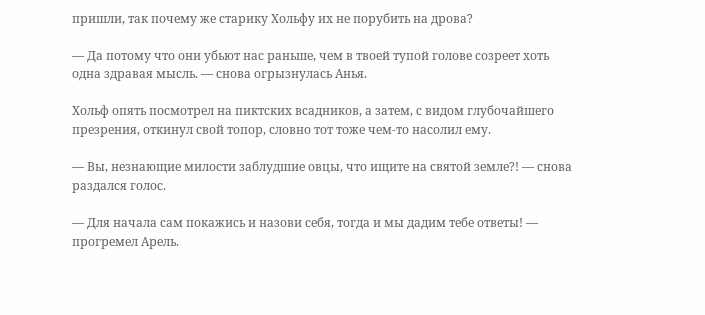пришли, так почему же старику Хольфу их не порубить на дрова?

— Да потому что они убьют нас раньше, чем в твоей тупой голове созреет хоть одна здравая мысль. — снова огрызнулась Анья.

Хольф опять посмотрел на пиктских всадников, а затем, с видом глубочайшего презрения, откинул свой топор, словно тот тоже чем-то насолил ему.

— Вы, незнающие милости заблудшие овцы, что ищите на святой земле?! — снова раздался голос.

— Для начала сам покажись и назови себя, тогда и мы дадим тебе ответы! — прогремел Арель.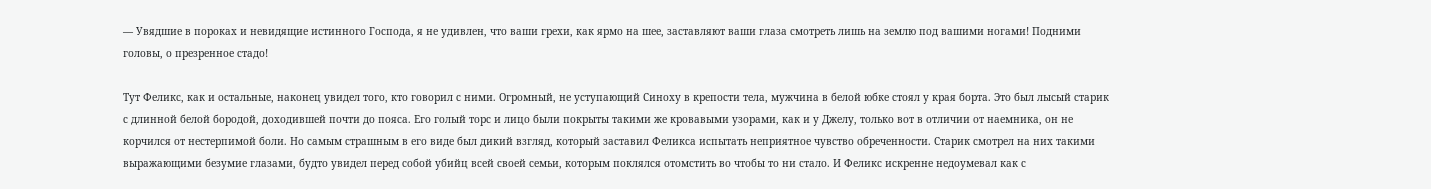— Увядшие в пороках и невидящие истинного Господа, я не удивлен, что ваши грехи, как ярмо на шее, заставляют ваши глаза смотреть лишь на землю под вашими ногами! Подними головы, о презренное стадо!

Тут Феликс, как и остальные, наконец увидел того, кто говорил с ними. Огромный, не уступающий Синоху в крепости тела, мужчина в белой юбке стоял у края борта. Это был лысый старик с длинной белой бородой, доходившей почти до пояса. Его голый торс и лицо были покрыты такими же кровавыми узорами, как и у Джелу, только вот в отличии от наемника, он не корчился от нестерпимой боли. Но самым страшным в его виде был дикий взгляд, который заставил Феликса испытать неприятное чувство обреченности. Старик смотрел на них такими выражающими безумие глазами, будто увидел перед собой убийц всей своей семьи, которым поклялся отомстить во чтобы то ни стало. И Феликс искренне недоумевал как с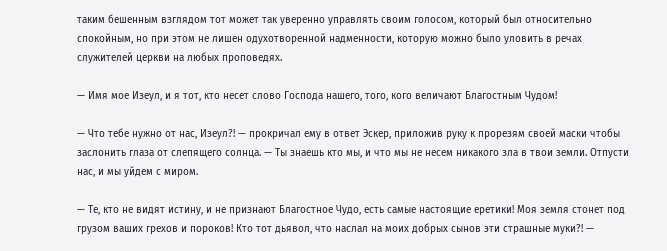таким бешенным взглядом тот может так уверенно управлять своим голосом, который был относительно спокойным, но при этом не лишен одухотворенной надменности, которую можно было уловить в речах служителей церкви на любых проповедях.

— Имя мое Изеул, и я тот, кто несет слово Господа нашего, того, кого величают Благостным Чудом!

— Что тебе нужно от нас, Изеул?! — прокричал ему в ответ Эскер, приложив руку к прорезям своей маски чтобы заслонить глаза от слепящего солнца. — Ты знаешь кто мы, и что мы не несем никакого зла в твои земли. Отпусти нас, и мы уйдем с миром.

— Те, кто не видят истину, и не признают Благостное Чудо, есть самые настоящие еретики! Моя земля стонет под грузом ваших грехов и пороков! Кто тот дьявол, что наслал на моих добрых сынов эти страшные муки?! —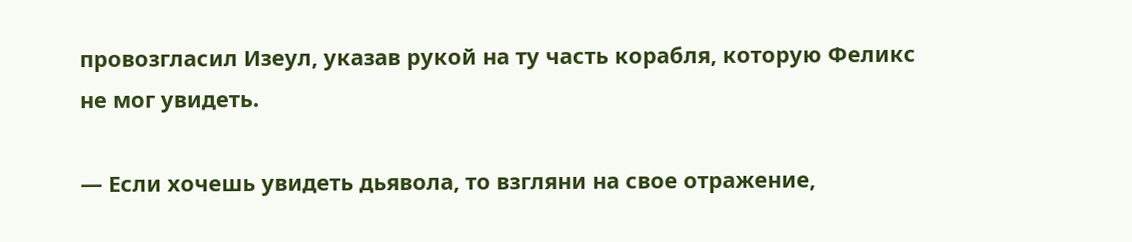провозгласил Изеул, указав рукой на ту часть корабля, которую Феликс не мог увидеть.

— Если хочешь увидеть дьявола, то взгляни на свое отражение,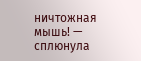ничтожная мышь! — сплюнула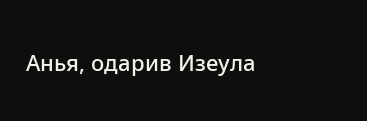Анья, одарив Изеула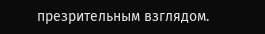презрительным взглядом.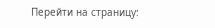Перейти на страницу: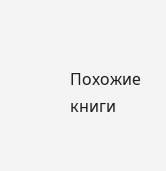Похожие книги